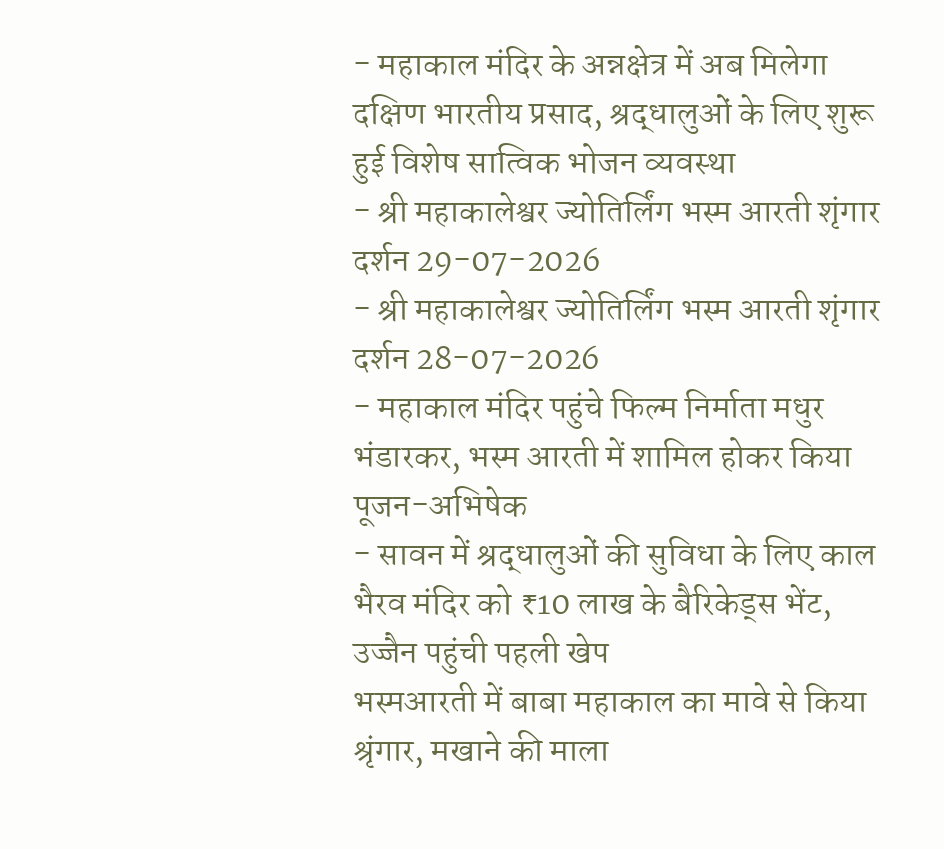- महाकाल मंदिर के अन्नक्षेत्र में अब मिलेगा दक्षिण भारतीय प्रसाद, श्रद्धालुओं के लिए शुरू हुई विशेष सात्विक भोजन व्यवस्था
- श्री महाकालेश्वर ज्योतिर्लिंग भस्म आरती शृंगार दर्शन 29-07-2026
- श्री महाकालेश्वर ज्योतिर्लिंग भस्म आरती शृंगार दर्शन 28-07-2026
- महाकाल मंदिर पहुंचे फिल्म निर्माता मधुर भंडारकर, भस्म आरती में शामिल होकर किया पूजन-अभिषेक
- सावन में श्रद्धालुओं की सुविधा के लिए काल भैरव मंदिर को ₹10 लाख के बैरिकेड्स भेंट, उज्जैन पहुंची पहली खेप
भस्मआरती में बाबा महाकाल का मावे से किया श्रृंगार, मखाने की माला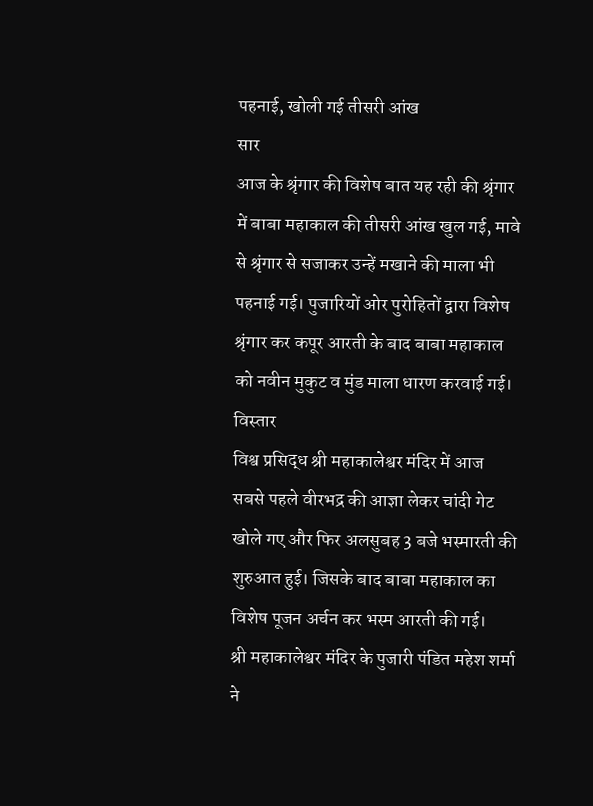पहनाई, खोली गई तीसरी आंख
सार
आज के श्रृंगार की विशेष बात यह रही की श्रृंगार में बाबा महाकाल की तीसरी आंख खुल गई, मावे से श्रृंगार से सजाकर उन्हें मखाने की माला भी पहनाई गई। पुजारियों ओर पुरोहितों द्वारा विशेष श्रृंगार कर कपूर आरती के बाद बाबा महाकाल को नवीन मुकुट व मुंड माला धारण करवाई गई।
विस्तार
विश्व प्रसिद्ध श्री महाकालेश्वर मंदिर में आज सबसे पहले वीरभद्र की आज्ञा लेकर चांदी गेट खोले गए और फिर अलसुबह 3 बजे भस्मारती की शुरुआत हुई। जिसके बाद बाबा महाकाल का विशेष पूजन अर्चन कर भस्म आरती की गई।
श्री महाकालेश्वर मंदिर के पुजारी पंडित महेश शर्मा ने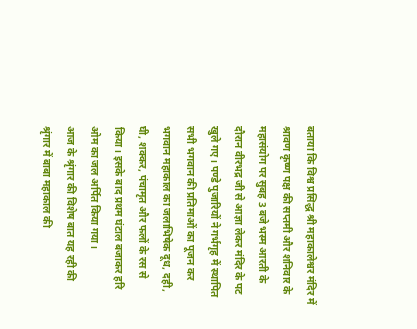बताया कि विश्व प्रसिद्ध श्री महाकालेश्वर मंदिर में श्रावण कृष्ण पक्ष की सप्तमी और शनिवार के महासंयोग पर सुबह 3 बजे भस्म आरती के दौरान वीरभद्र जी से आज्ञा लेकर मंदिर के पट खुले गए। पण्डे पुजारियों ने गर्भगृह में स्थापित सभी भगवान की प्रतिमाओं का पूजन कर भगवान महाकाल का जलाभिषेक दूध, दही, घी, शक्कर, पंचामृत और फलों के रस से किया। इसके बाद प्रथम घंटाल बजाकर हरि ओम का जल अर्पित किया गया।
आज के श्रृंगार की विशेष बात यह रही की श्रृंगार में बाबा महाकाल की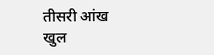तीसरी आंख खुल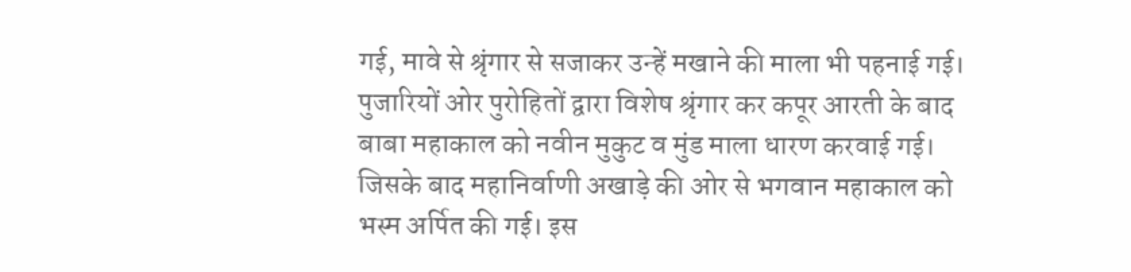गई, मावे से श्रृंगार से सजाकर उन्हें मखाने की माला भी पहनाई गई। पुजारियों ओर पुरोहितों द्वारा विशेष श्रृंगार कर कपूर आरती के बाद बाबा महाकाल को नवीन मुकुट व मुंड माला धारण करवाई गई। जिसके बाद महानिर्वाणी अखाड़े की ओर से भगवान महाकाल को भस्म अर्पित की गई। इस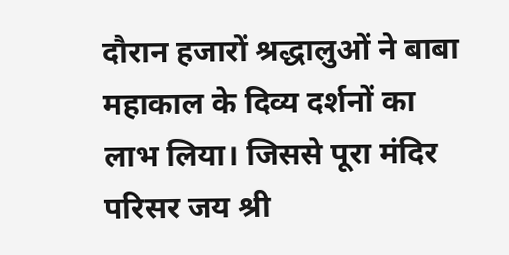दौरान हजारों श्रद्धालुओं ने बाबा महाकाल के दिव्य दर्शनों का लाभ लिया। जिससे पूरा मंदिर परिसर जय श्री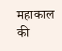महाकाल की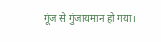गूंज से गुंजायमान हो गया।